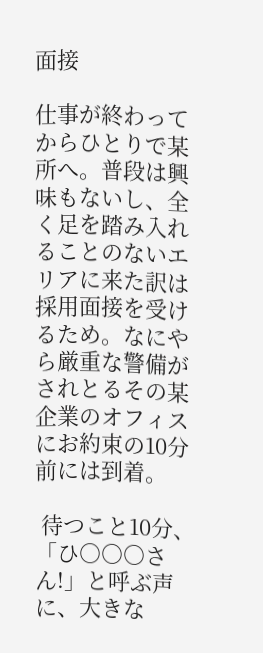面接

仕事が終わってからひとりで某所へ。普段は興味もないし、全く足を踏み入れることのないエリアに来た訳は採用面接を受けるため。なにやら厳重な警備がされとるその某企業のオフィスにお約束の10分前には到着。

 待つこと10分、「ひ○○○さん!」と呼ぶ声に、大きな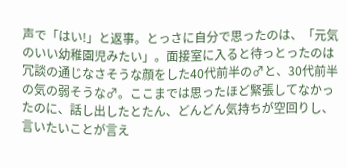声で「はい!」と返事。とっさに自分で思ったのは、「元気のいい幼稚園児みたい」。面接室に入ると待っとったのは冗談の通じなさそうな顔をした40代前半の♂と、30代前半の気の弱そうな♂。ここまでは思ったほど緊張してなかったのに、話し出したとたん、どんどん気持ちが空回りし、言いたいことが言え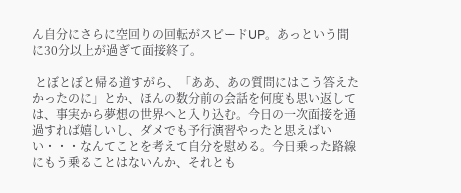ん自分にさらに空回りの回転がスピードUP。あっという間に30分以上が過ぎて面接終了。

 とぼとぼと帰る道すがら、「ああ、あの質問にはこう答えたかったのに」とか、ほんの数分前の会話を何度も思い返しては、事実から夢想の世界へと入り込む。今日の一次面接を通過すれば嬉しいし、ダメでも予行演習やったと思えばいい・・・なんてことを考えて自分を慰める。今日乗った路線にもう乗ることはないんか、それとも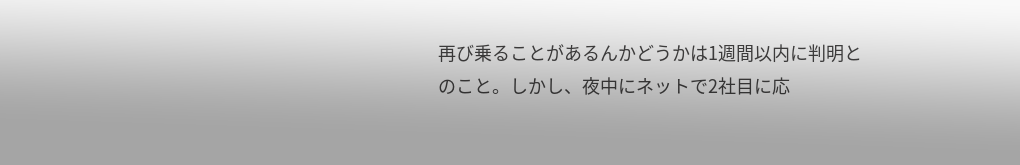再び乗ることがあるんかどうかは1週間以内に判明とのこと。しかし、夜中にネットで2社目に応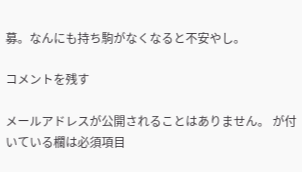募。なんにも持ち駒がなくなると不安やし。

コメントを残す

メールアドレスが公開されることはありません。 が付いている欄は必須項目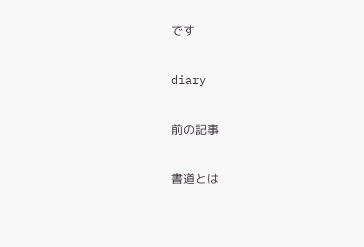です

diary

前の記事

書道とは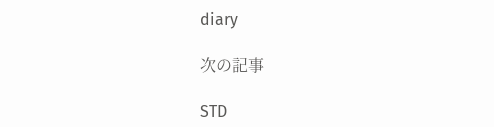diary

次の記事

STD